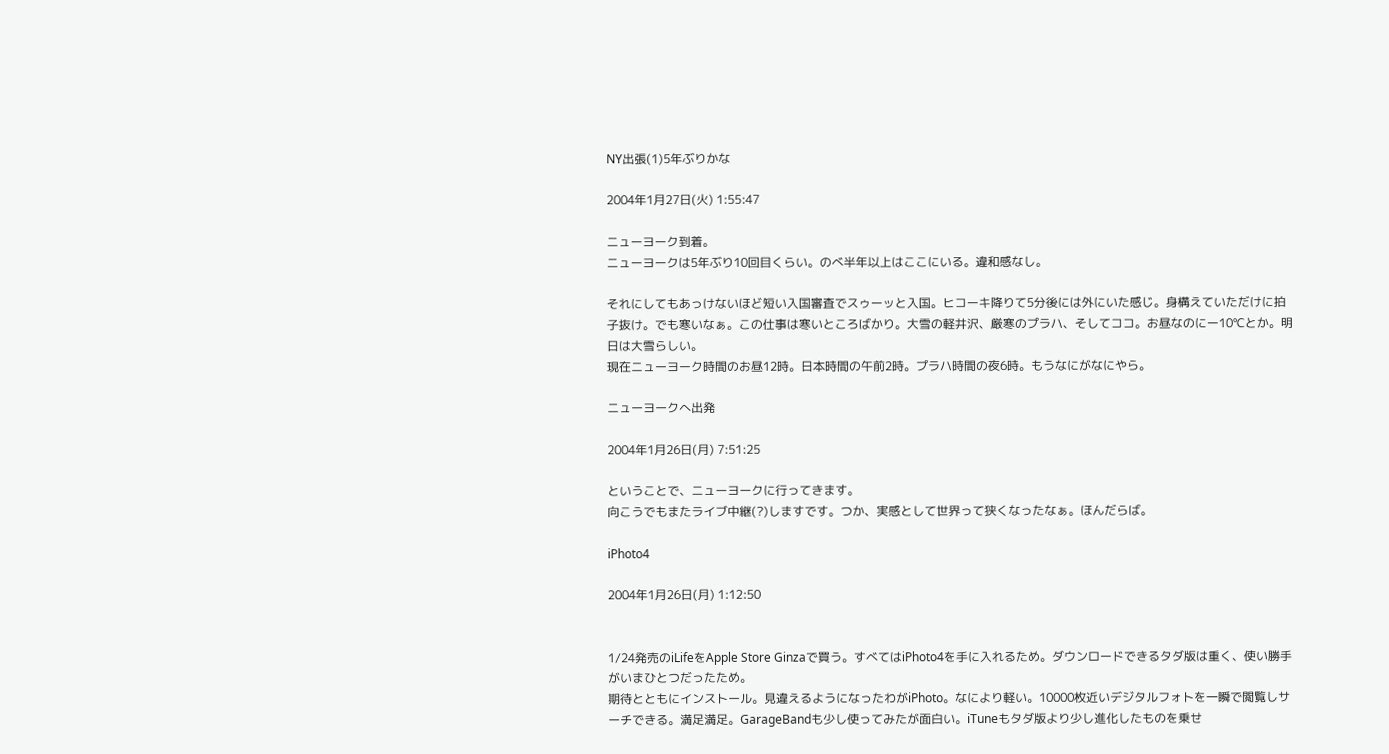NY出張(1)5年ぶりかな

2004年1月27日(火) 1:55:47

ニューヨーク到着。
ニューヨークは5年ぶり10回目くらい。のべ半年以上はここにいる。違和感なし。

それにしてもあっけないほど短い入国審査でスゥーッと入国。ヒコーキ降りて5分後には外にいた感じ。身構えていただけに拍子抜け。でも寒いなぁ。この仕事は寒いところばかり。大雪の軽井沢、厳寒のプラハ、そしてココ。お昼なのにー10℃とか。明日は大雪らしい。
現在ニューヨーク時間のお昼12時。日本時間の午前2時。プラハ時間の夜6時。もうなにがなにやら。

ニューヨークへ出発

2004年1月26日(月) 7:51:25

ということで、ニューヨークに行ってきます。
向こうでもまたライブ中継(?)しますです。つか、実感として世界って狭くなったなぁ。ほんだらば。

iPhoto4

2004年1月26日(月) 1:12:50


1/24発売のiLifeをApple Store Ginzaで買う。すべてはiPhoto4を手に入れるため。ダウンロードできるタダ版は重く、使い勝手がいまひとつだったため。
期待とともにインストール。見違えるようになったわがiPhoto。なにより軽い。10000枚近いデジタルフォトを一瞬で閲覧しサーチできる。満足満足。GarageBandも少し使ってみたが面白い。iTuneもタダ版より少し進化したものを乗せ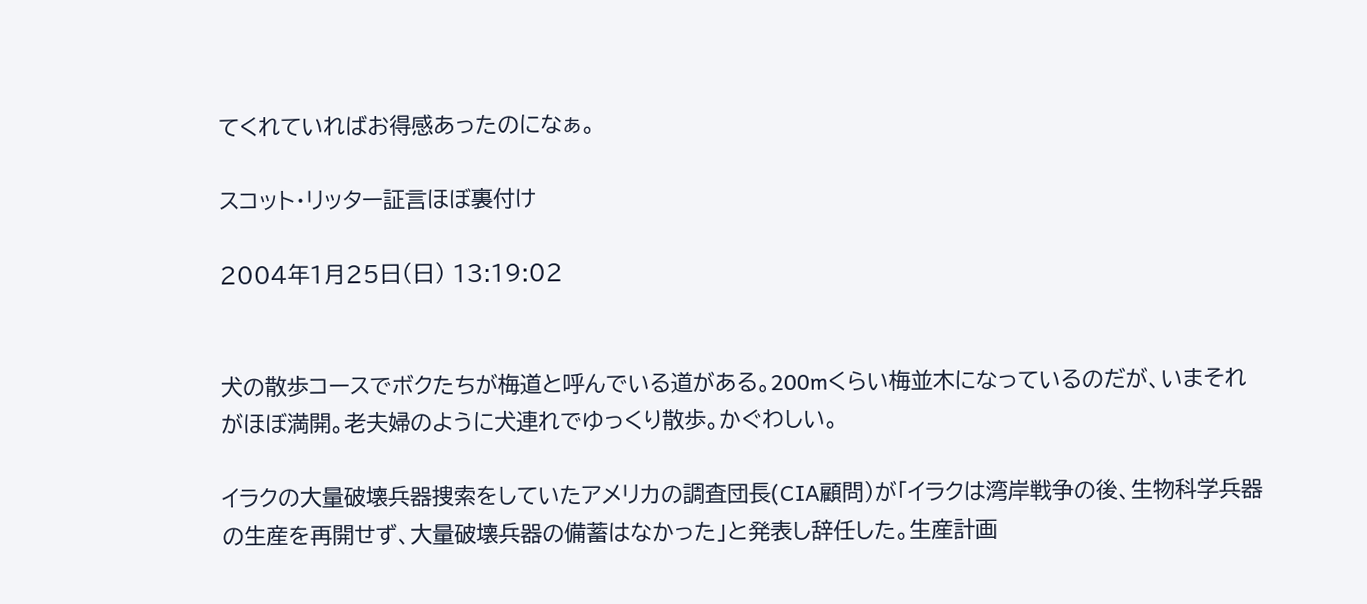てくれていればお得感あったのになぁ。

スコット・リッター証言ほぼ裏付け

2004年1月25日(日) 13:19:02


犬の散歩コースでボクたちが梅道と呼んでいる道がある。200mくらい梅並木になっているのだが、いまそれがほぼ満開。老夫婦のように犬連れでゆっくり散歩。かぐわしい。

イラクの大量破壊兵器捜索をしていたアメリカの調査団長(CIA顧問)が「イラクは湾岸戦争の後、生物科学兵器の生産を再開せず、大量破壊兵器の備蓄はなかった」と発表し辞任した。生産計画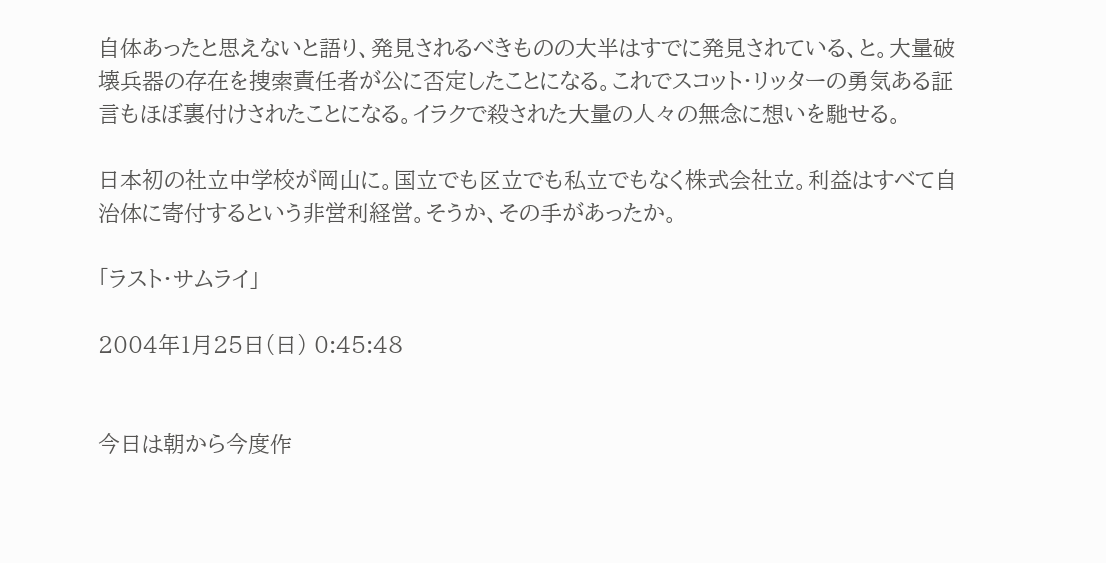自体あったと思えないと語り、発見されるべきものの大半はすでに発見されている、と。大量破壊兵器の存在を捜索責任者が公に否定したことになる。これでスコット・リッターの勇気ある証言もほぼ裏付けされたことになる。イラクで殺された大量の人々の無念に想いを馳せる。

日本初の社立中学校が岡山に。国立でも区立でも私立でもなく株式会社立。利益はすべて自治体に寄付するという非営利経営。そうか、その手があったか。

「ラスト・サムライ」

2004年1月25日(日) 0:45:48


今日は朝から今度作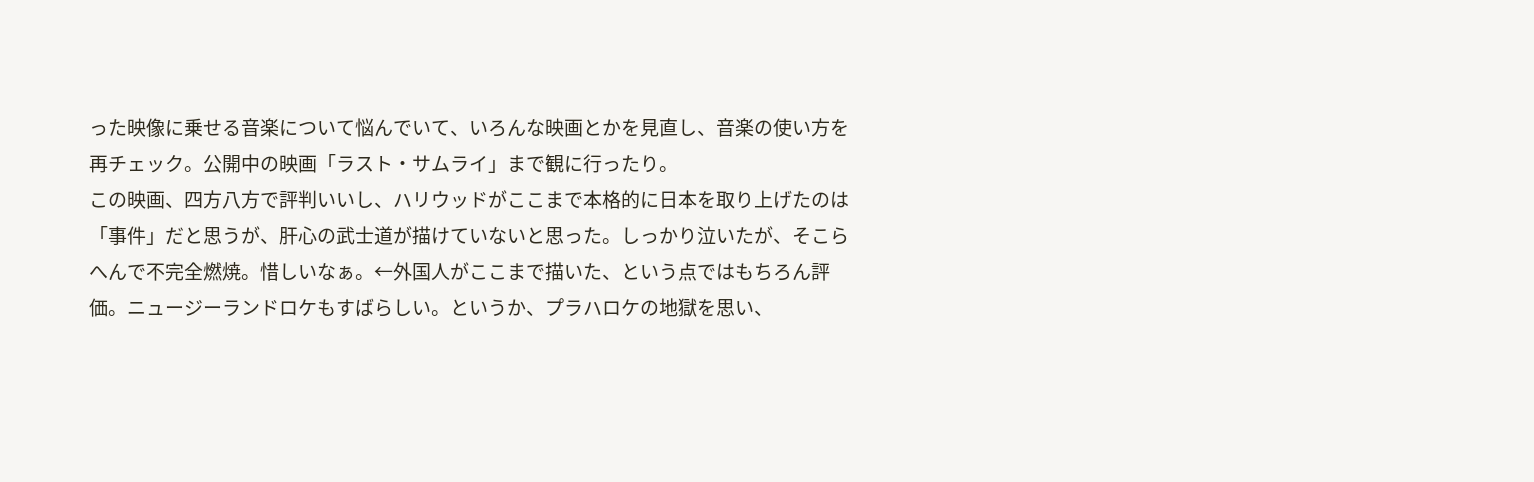った映像に乗せる音楽について悩んでいて、いろんな映画とかを見直し、音楽の使い方を再チェック。公開中の映画「ラスト・サムライ」まで観に行ったり。
この映画、四方八方で評判いいし、ハリウッドがここまで本格的に日本を取り上げたのは「事件」だと思うが、肝心の武士道が描けていないと思った。しっかり泣いたが、そこらへんで不完全燃焼。惜しいなぁ。←外国人がここまで描いた、という点ではもちろん評価。ニュージーランドロケもすばらしい。というか、プラハロケの地獄を思い、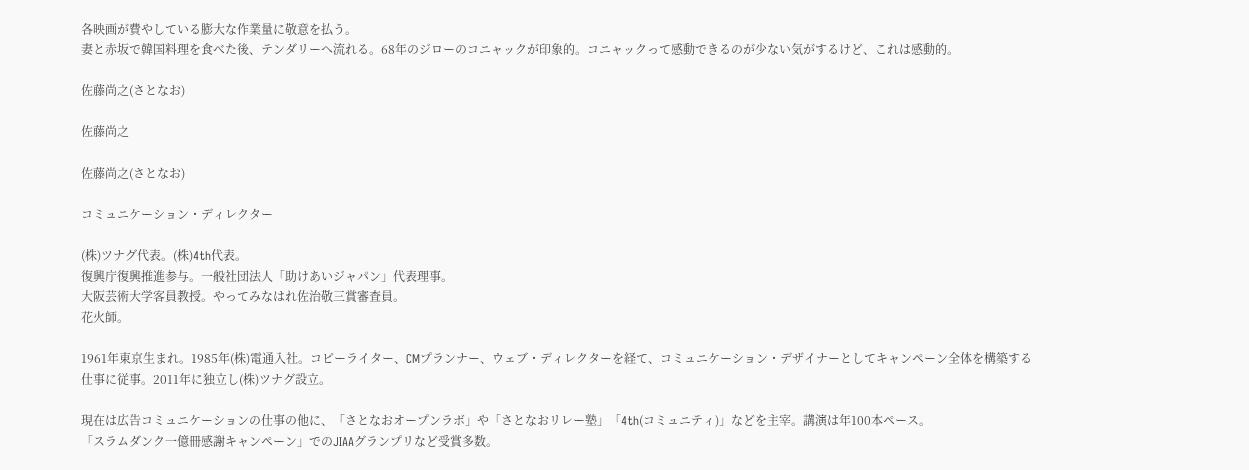各映画が費やしている膨大な作業量に敬意を払う。
妻と赤坂で韓国料理を食べた後、テンダリーへ流れる。68年のジローのコニャックが印象的。コニャックって感動できるのが少ない気がするけど、これは感動的。

佐藤尚之(さとなお)

佐藤尚之

佐藤尚之(さとなお)

コミュニケーション・ディレクター

(株)ツナグ代表。(株)4th代表。
復興庁復興推進参与。一般社団法人「助けあいジャパン」代表理事。
大阪芸術大学客員教授。やってみなはれ佐治敬三賞審査員。
花火師。

1961年東京生まれ。1985年(株)電通入社。コピーライター、CMプランナー、ウェブ・ディレクターを経て、コミュニケーション・デザイナーとしてキャンペーン全体を構築する仕事に従事。2011年に独立し(株)ツナグ設立。

現在は広告コミュニケーションの仕事の他に、「さとなおオープンラボ」や「さとなおリレー塾」「4th(コミュニティ)」などを主宰。講演は年100本ペース。
「スラムダンク一億冊感謝キャンペーン」でのJIAAグランプリなど受賞多数。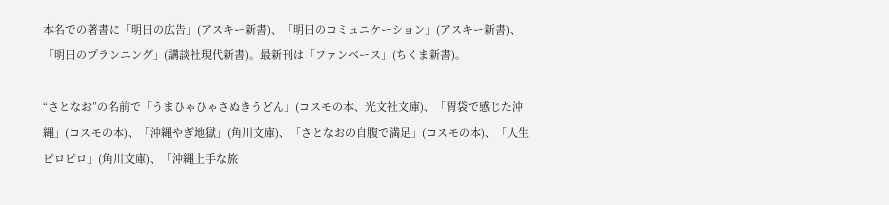本名での著書に「明日の広告」(アスキー新書)、「明日のコミュニケーション」(アスキー新書)、「明日のプランニング」(講談社現代新書)。最新刊は「ファンベース」(ちくま新書)。

“さとなお”の名前で「うまひゃひゃさぬきうどん」(コスモの本、光文社文庫)、「胃袋で感じた沖縄」(コスモの本)、「沖縄やぎ地獄」(角川文庫)、「さとなおの自腹で満足」(コスモの本)、「人生ピロピロ」(角川文庫)、「沖縄上手な旅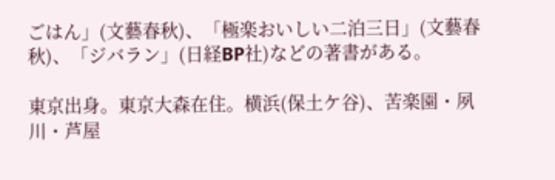ごはん」(文藝春秋)、「極楽おいしい二泊三日」(文藝春秋)、「ジバラン」(日経BP社)などの著書がある。

東京出身。東京大森在住。横浜(保土ケ谷)、苦楽園・夙川・芦屋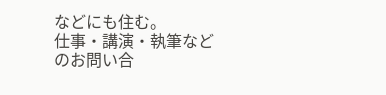などにも住む。
仕事・講演・執筆などのお問い合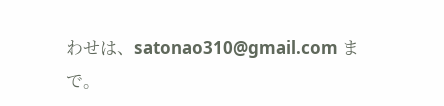わせは、satonao310@gmail.com まで。